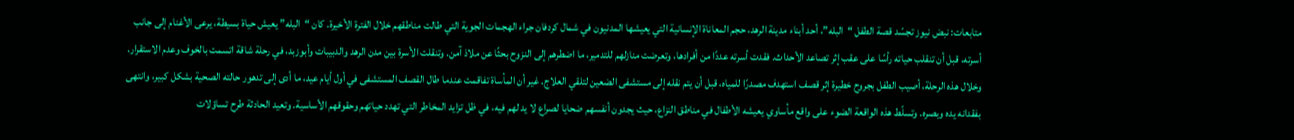متابعات: نبض نيوز تجسّد قصة الطفل “البله”، أحد أبناء مدينة الرهد، حجم المعاناة الإنسانية التي يعيشها المدنيون في شمال كردفان جراء الهجمات الجوية التي طالت مناطقهم خلال الفترة الأخيرة. كان “البله” يعيش حياة بسيطة، يرعى الأغنام إلى جانب أسرته، قبل أن تنقلب حياته رأسًا على عقب إثر تصاعد الأحداث. فقدت أسرته عددًا من أفرادها، وتعرضت منازلهم للتدمير، ما اضطرهم إلى النزوح بحثًا عن ملاذ آمن. وتنقلت الأسرة بين مدن الرهد والدبيبات وأبوزبد، في رحلة شاقة اتسمت بالخوف وعدم الاستقرار. وخلال هذه الرحلة، أصيب الطفل بجروح خطيرة إثر قصف استهدف مصدرًا للمياه، قبل أن يتم نقله إلى مستشفى الضعين لتلقي العلاج. غير أن المأساة تفاقمت عندما طال القصف المستشفى في أول أيام عيد، ما أدى إلى تدهور حالته الصحية بشكل كبير، وانتهى بفقدانه يده وبصره. وتسلّط هذه الواقعة الضوء على واقع مأساوي يعيشه الأطفال في مناطق النزاع، حيث يجدون أنفسهم ضحايا لصراع لا يد لهم فيه، في ظل تزايد المخاطر التي تهدد حياتهم وحقوقهم الأساسية. وتعيد الحادثة طرح تساؤلات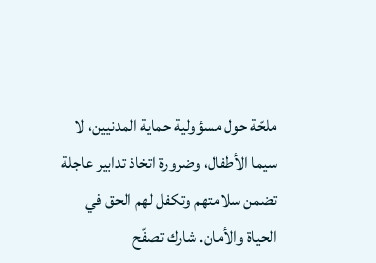ملحّة حول مسؤولية حماية المدنيين، لا سيما الأطفال، وضرورة اتخاذ تدابير عاجلة تضمن سلامتهم وتكفل لهم الحق في الحياة والأمان. شارك تصفّح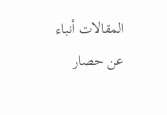المقالات أنباء عن حصار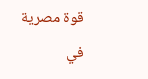قوة مصرية في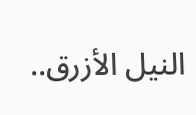النيل الأزرق..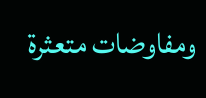ومفاوضات متعثرة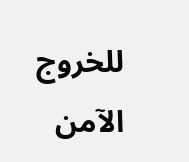للخروج الآمن